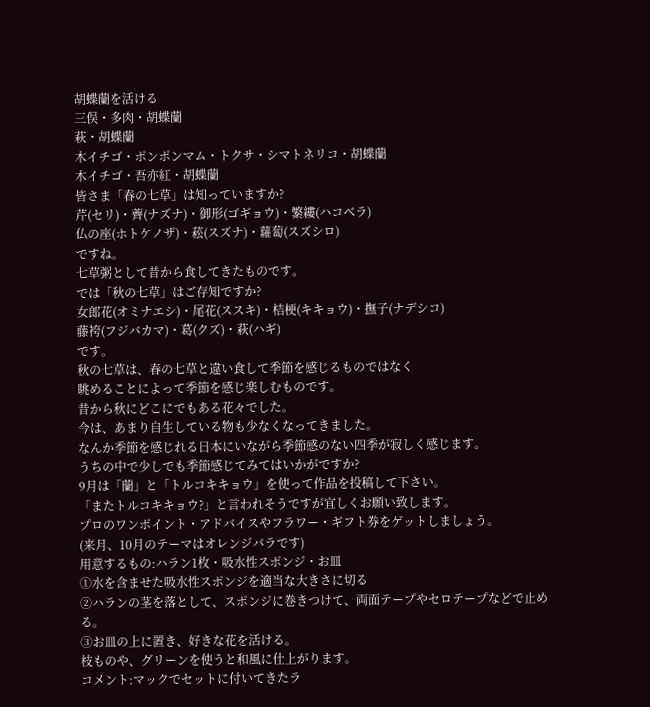胡蝶蘭を活ける
三俣・多肉・胡蝶蘭
萩・胡蝶蘭
木イチゴ・ポンポンマム・トクサ・シマトネリコ・胡蝶蘭
木イチゴ・吾亦紅・胡蝶蘭
皆さま「春の七草」は知っていますか?
芹(セリ)・薺(ナズナ)・御形(ゴギョウ)・繁縷(ハコベラ)
仏の座(ホトケノザ)・菘(スズナ)・蘿蔔(スズシロ)
ですね。
七草粥として昔から食してきたものです。
では「秋の七草」はご存知ですか?
女郎花(オミナエシ)・尾花(ススキ)・桔梗(キキョウ)・撫子(ナデシコ)
藤袴(フジバカマ)・葛(クズ)・萩(ハギ)
です。
秋の七草は、春の七草と違い食して季節を感じるものではなく
眺めることによって季節を感じ楽しむものです。
昔から秋にどこにでもある花々でした。
今は、あまり自生している物も少なくなってきました。
なんか季節を感じれる日本にいながら季節感のない四季が寂しく感じます。
うちの中で少しでも季節感じてみてはいかがですか?
9月は「蘭」と「トルコキキョウ」を使って作品を投稿して下さい。
「またトルコキキョウ?」と言われそうですが宜しくお願い致します。
プロのワンポイント・アドバイスやフラワー・ギフト券をゲットしましょう。
(来月、10月のテーマはオレンジバラです)
用意するもの:ハラン1枚・吸水性スポンジ・お皿
①水を含ませた吸水性スポンジを適当な大きさに切る
②ハランの茎を落として、スポンジに巻きつけて、両面テープやセロテープなどで止める。
③お皿の上に置き、好きな花を活ける。
枝ものや、グリーンを使うと和風に仕上がります。
コメント:マックでセットに付いてきたラ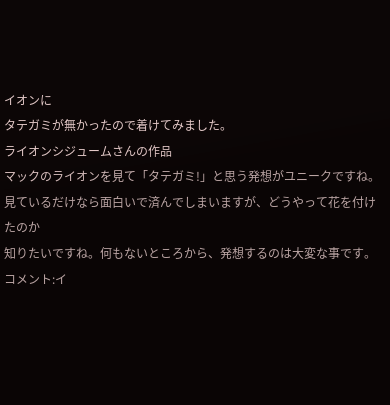イオンに
タテガミが無かったので着けてみました。
ライオンシジュームさんの作品
マックのライオンを見て「タテガミ!」と思う発想がユニークですね。
見ているだけなら面白いで済んでしまいますが、どうやって花を付けたのか
知りたいですね。何もないところから、発想するのは大変な事です。
コメント:イ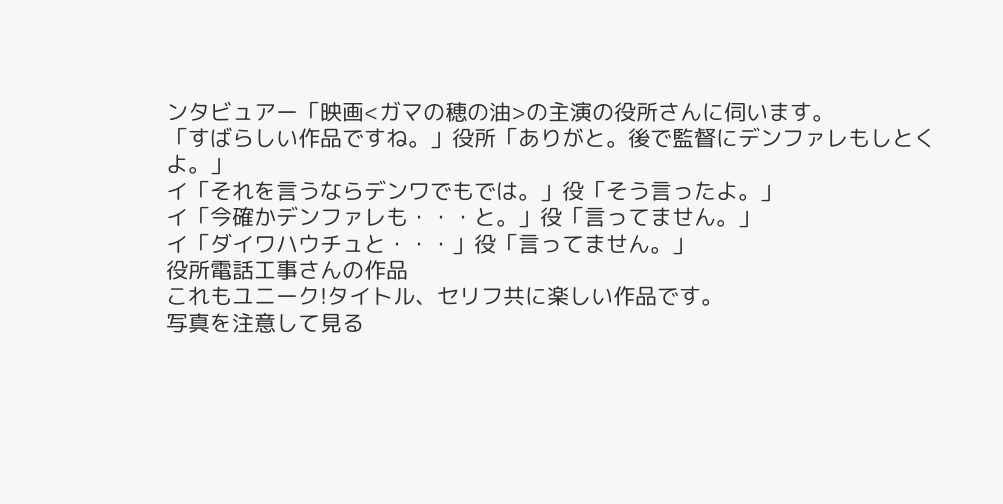ンタビュアー「映画<ガマの穂の油>の主演の役所さんに伺います。
「すばらしい作品ですね。」役所「ありがと。後で監督にデンファレもしとくよ。」
イ「それを言うならデンワでもでは。」役「そう言ったよ。」
イ「今確かデンファレも・・・と。」役「言ってません。」
イ「ダイワハウチュと・・・」役「言ってません。」
役所電話工事さんの作品
これもユニーク!タイトル、セリフ共に楽しい作品です。
写真を注意して見る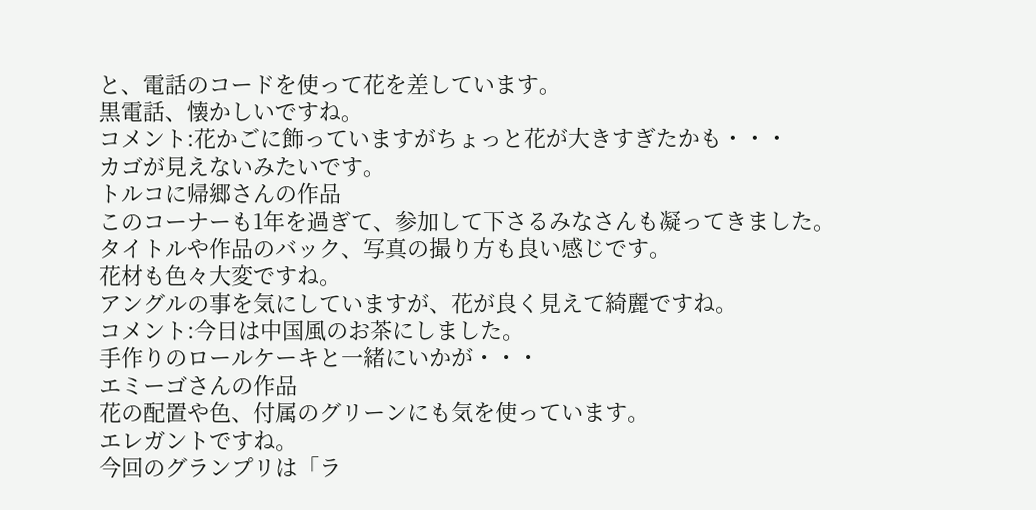と、電話のコードを使って花を差しています。
黒電話、懐かしいですね。
コメント:花かごに飾っていますがちょっと花が大きすぎたかも・・・
カゴが見えないみたいです。
トルコに帰郷さんの作品
このコーナーも1年を過ぎて、参加して下さるみなさんも凝ってきました。
タイトルや作品のバック、写真の撮り方も良い感じです。
花材も色々大変ですね。
アングルの事を気にしていますが、花が良く見えて綺麗ですね。
コメント:今日は中国風のお茶にしました。
手作りのロールケーキと一緒にいかが・・・
エミーゴさんの作品
花の配置や色、付属のグリーンにも気を使っています。
エレガントですね。
今回のグランプリは「ラ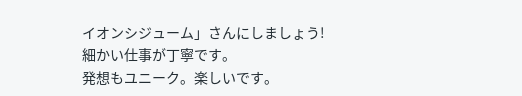イオンシジューム」さんにしましょう!
細かい仕事が丁寧です。
発想もユニーク。楽しいです。